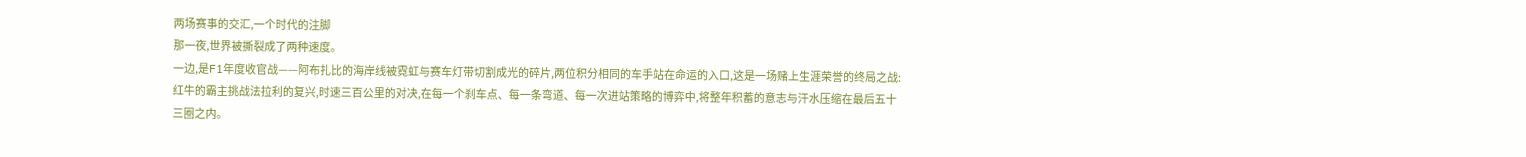两场赛事的交汇,一个时代的注脚
那一夜,世界被撕裂成了两种速度。
一边,是F1年度收官战——阿布扎比的海岸线被霓虹与赛车灯带切割成光的碎片,两位积分相同的车手站在命运的入口,这是一场赌上生涯荣誉的终局之战:红牛的霸主挑战法拉利的复兴,时速三百公里的对决,在每一个刹车点、每一条弯道、每一次进站策略的博弈中,将整年积蓄的意志与汗水压缩在最后五十三圈之内。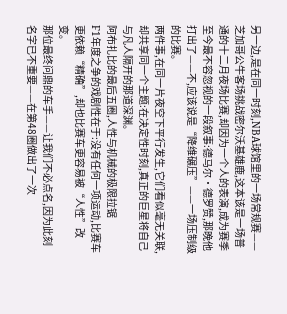另一边,是在同一时刻,NBA球馆里的一场常规赛——芝加哥公牛客场挑战密尔沃基雄鹿,这本该是一场普通的十二月夜场比赛,却因为一个人的表演,成为赛季至今最不容忽视的一段叙事:德马尔·德罗赞,那晚他打出了——不,应该说是“降维碾压”——一场压制级的比赛。
两件事,在同一片夜空下平行发生,它们看似毫无关联,却共享同一个主题:在决定性时刻,真正的巨星将自己与凡人隔开的那道深渊。
阿布扎比的最后五圈,人性与机械的极限拉锯
F1年度之争的戏剧性在于:没有任何一项运动,比赛车更依赖“精确”,却也比赛车更容易被“人性”改变。
那位最终问鼎的车手——让我们不必点名,因为此刻名字已不重要——在第48圈做出了一次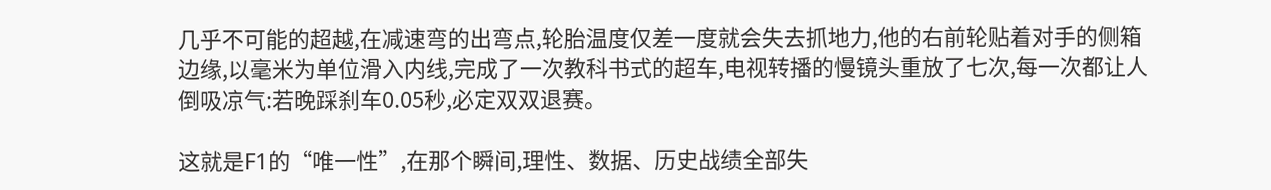几乎不可能的超越,在减速弯的出弯点,轮胎温度仅差一度就会失去抓地力,他的右前轮贴着对手的侧箱边缘,以毫米为单位滑入内线,完成了一次教科书式的超车,电视转播的慢镜头重放了七次,每一次都让人倒吸凉气:若晚踩刹车0.05秒,必定双双退赛。

这就是F1的“唯一性”,在那个瞬间,理性、数据、历史战绩全部失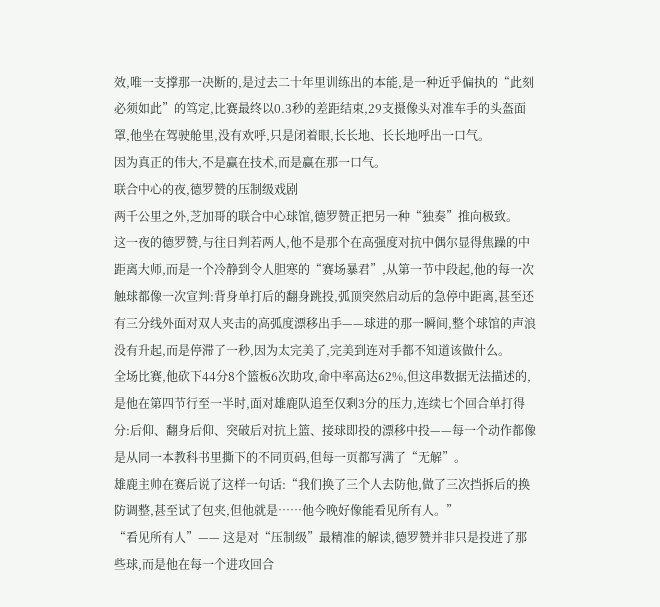效,唯一支撑那一决断的,是过去二十年里训练出的本能,是一种近乎偏执的“此刻必须如此”的笃定,比赛最终以0.3秒的差距结束,29支摄像头对准车手的头盔面罩,他坐在驾驶舱里,没有欢呼,只是闭着眼,长长地、长长地呼出一口气。
因为真正的伟大,不是赢在技术,而是赢在那一口气。
联合中心的夜,德罗赞的压制级戏剧
两千公里之外,芝加哥的联合中心球馆,德罗赞正把另一种“独奏”推向极致。
这一夜的德罗赞,与往日判若两人,他不是那个在高强度对抗中偶尔显得焦躁的中距离大师,而是一个冷静到令人胆寒的“赛场暴君”,从第一节中段起,他的每一次触球都像一次宣判:背身单打后的翻身跳投,弧顶突然启动后的急停中距离,甚至还有三分线外面对双人夹击的高弧度漂移出手——球进的那一瞬间,整个球馆的声浪没有升起,而是停滞了一秒,因为太完美了,完美到连对手都不知道该做什么。
全场比赛,他砍下44分8个篮板6次助攻,命中率高达62%,但这串数据无法描述的,是他在第四节行至一半时,面对雄鹿队追至仅剩3分的压力,连续七个回合单打得分:后仰、翻身后仰、突破后对抗上篮、接球即投的漂移中投——每一个动作都像是从同一本教科书里撕下的不同页码,但每一页都写满了“无解”。
雄鹿主帅在赛后说了这样一句话:“我们换了三个人去防他,做了三次挡拆后的换防调整,甚至试了包夹,但他就是……他今晚好像能看见所有人。”
“看见所有人”—— 这是对“压制级”最精准的解读,德罗赞并非只是投进了那些球,而是他在每一个进攻回合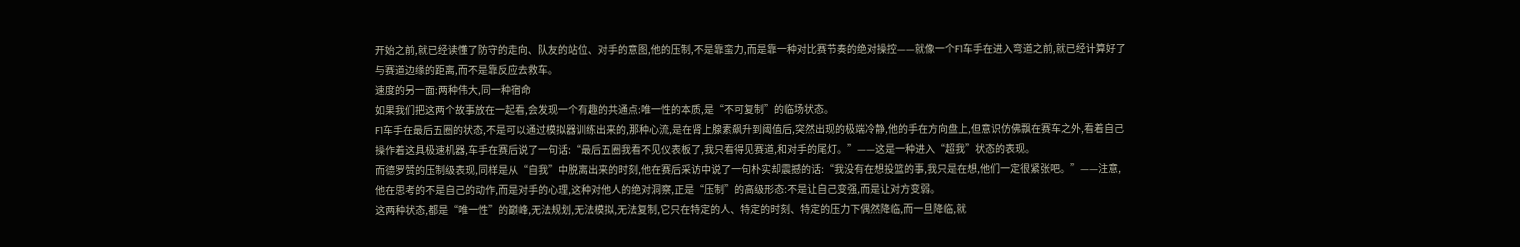开始之前,就已经读懂了防守的走向、队友的站位、对手的意图,他的压制,不是靠蛮力,而是靠一种对比赛节奏的绝对操控——就像一个F1车手在进入弯道之前,就已经计算好了与赛道边缘的距离,而不是靠反应去救车。
速度的另一面:两种伟大,同一种宿命
如果我们把这两个故事放在一起看,会发现一个有趣的共通点:唯一性的本质,是“不可复制”的临场状态。
F1车手在最后五圈的状态,不是可以通过模拟器训练出来的,那种心流,是在肾上腺素飙升到阈值后,突然出现的极端冷静,他的手在方向盘上,但意识仿佛飘在赛车之外,看着自己操作着这具极速机器,车手在赛后说了一句话:“最后五圈我看不见仪表板了,我只看得见赛道,和对手的尾灯。”——这是一种进入“超我”状态的表现。
而德罗赞的压制级表现,同样是从“自我”中脱离出来的时刻,他在赛后采访中说了一句朴实却震撼的话:“我没有在想投篮的事,我只是在想,他们一定很紧张吧。”——注意,他在思考的不是自己的动作,而是对手的心理,这种对他人的绝对洞察,正是“压制”的高级形态:不是让自己变强,而是让对方变弱。
这两种状态,都是“唯一性”的巅峰,无法规划,无法模拟,无法复制,它只在特定的人、特定的时刻、特定的压力下偶然降临,而一旦降临,就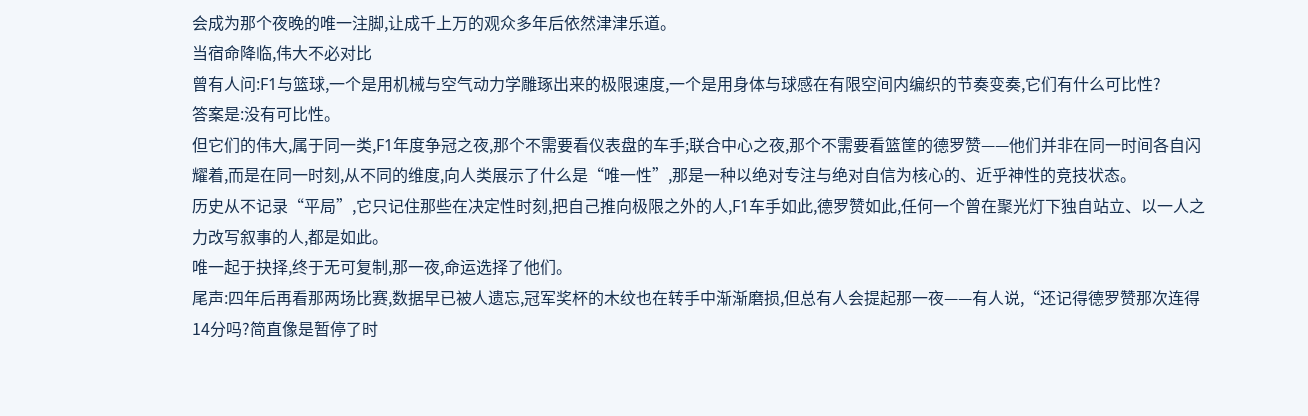会成为那个夜晚的唯一注脚,让成千上万的观众多年后依然津津乐道。
当宿命降临,伟大不必对比
曾有人问:F1与篮球,一个是用机械与空气动力学雕琢出来的极限速度,一个是用身体与球感在有限空间内编织的节奏变奏,它们有什么可比性?
答案是:没有可比性。
但它们的伟大,属于同一类,F1年度争冠之夜,那个不需要看仪表盘的车手;联合中心之夜,那个不需要看篮筐的德罗赞——他们并非在同一时间各自闪耀着,而是在同一时刻,从不同的维度,向人类展示了什么是“唯一性”,那是一种以绝对专注与绝对自信为核心的、近乎神性的竞技状态。
历史从不记录“平局”,它只记住那些在决定性时刻,把自己推向极限之外的人,F1车手如此,德罗赞如此,任何一个曾在聚光灯下独自站立、以一人之力改写叙事的人,都是如此。
唯一起于抉择,终于无可复制,那一夜,命运选择了他们。
尾声:四年后再看那两场比赛,数据早已被人遗忘,冠军奖杯的木纹也在转手中渐渐磨损,但总有人会提起那一夜——有人说,“还记得德罗赞那次连得14分吗?简直像是暂停了时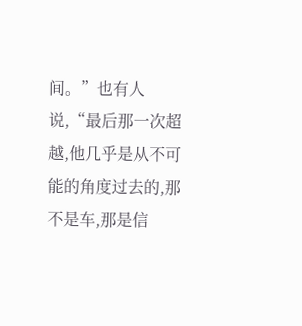间。”也有人说,“最后那一次超越,他几乎是从不可能的角度过去的,那不是车,那是信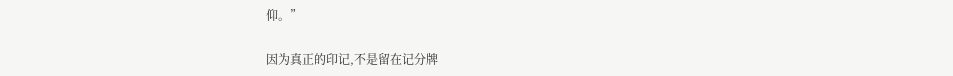仰。”

因为真正的印记,不是留在记分牌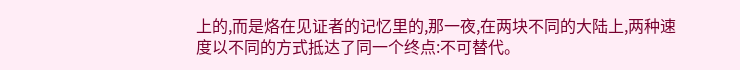上的,而是烙在见证者的记忆里的,那一夜,在两块不同的大陆上,两种速度以不同的方式抵达了同一个终点:不可替代。